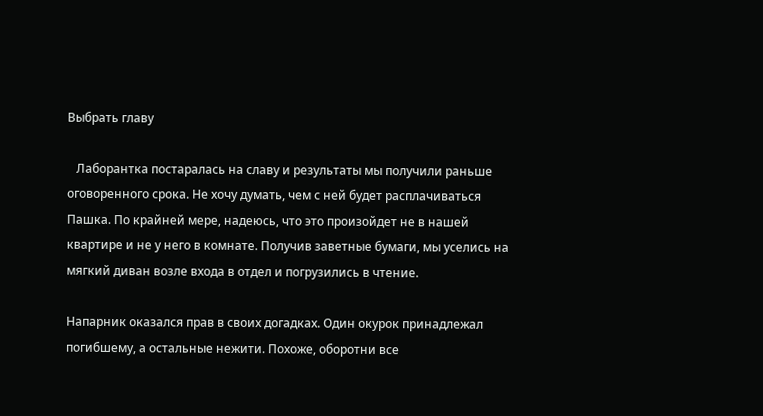Выбрать главу

   Лаборантка постаралась на славу и результаты мы получили раньше оговоренного срока. Не хочу думать, чем с ней будет расплачиваться Пашка. По крайней мере, надеюсь, что это произойдет не в нашей квартире и не у него в комнате. Получив заветные бумаги, мы уселись на мягкий диван возле входа в отдел и погрузились в чтение.

Напарник оказался прав в своих догадках. Один окурок принадлежал погибшему, а остальные нежити. Похоже, оборотни все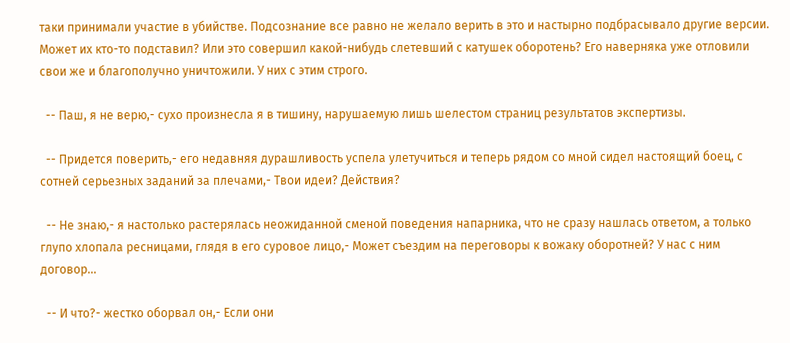таки принимали участие в убийстве. Подсознание все равно не желало верить в это и настырно подбрасывало другие версии. Может их кто-то подставил? Или это совершил какой-нибудь слетевший с катушек оборотень? Его наверняка уже отловили свои же и благополучно уничтожили. У них с этим строго.

  -- Паш, я не верю,- сухо произнесла я в тишину, нарушаемую лишь шелестом страниц результатов экспертизы.

  -- Придется поверить,- его недавняя дурашливость успела улетучиться и теперь рядом со мной сидел настоящий боец, с сотней серьезных заданий за плечами,- Твои идеи? Действия?

  -- Не знаю,- я настолько растерялась неожиданной сменой поведения напарника, что не сразу нашлась ответом, а только глупо хлопала ресницами, глядя в его суровое лицо,- Может съездим на переговоры к вожаку оборотней? У нас с ним договор...

  -- И что?- жестко оборвал он,- Если они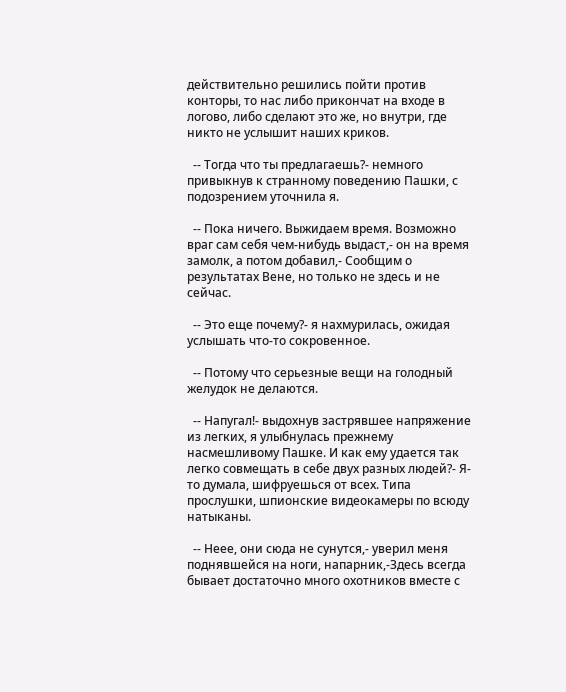действительно решились пойти против конторы, то нас либо прикончат на входе в логово, либо сделают это же, но внутри, где никто не услышит наших криков.

  -- Тогда что ты предлагаешь?- немного привыкнув к странному поведению Пашки, с подозрением уточнила я.

  -- Пока ничего. Выжидаем время. Возможно враг сам себя чем-нибудь выдаст,- он на время замолк, а потом добавил,- Сообщим о результатах Вене, но только не здесь и не сейчас.

  -- Это еще почему?- я нахмурилась, ожидая услышать что-то сокровенное.

  -- Потому что серьезные вещи на голодный желудок не делаются.

  -- Напугал!- выдохнув застрявшее напряжение из легких, я улыбнулась прежнему насмешливому Пашке. И как ему удается так легко совмещать в себе двух разных людей?- Я-то думала, шифруешься от всех. Типа прослушки, шпионские видеокамеры по всюду натыканы.

  -- Неее, они сюда не сунутся,- уверил меня поднявшейся на ноги, напарник,-Здесь всегда бывает достаточно много охотников вместе с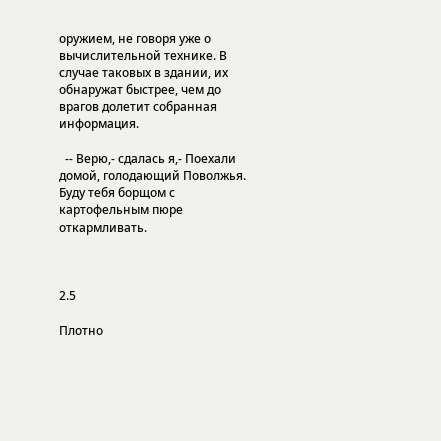оружием, не говоря уже о вычислительной технике. В случае таковых в здании, их обнаружат быстрее, чем до врагов долетит собранная информация.

  -- Верю,- сдалась я,- Поехали домой, голодающий Поволжья. Буду тебя борщом с картофельным пюре откармливать.



2.5

Плотно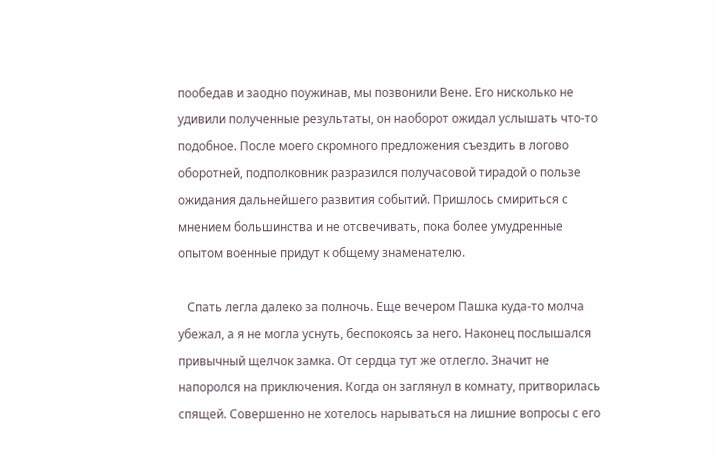пообедав и заодно поужинав, мы позвонили Вене. Его нисколько не удивили полученные результаты, он наоборот ожидал услышать что-то подобное. После моего скромного предложения съездить в логово оборотней, подполковник разразился получасовой тирадой о пользе ожидания дальнейшего развития событий. Пришлось смириться с мнением большинства и не отсвечивать, пока более умудренные опытом военные придут к общему знаменателю.

   Спать легла далеко за полночь. Еще вечером Пашка куда-то молча убежал, а я не могла уснуть, беспокоясь за него. Наконец послышался привычный щелчок замка. От сердца тут же отлегло. Значит не напоролся на приключения. Когда он заглянул в комнату, притворилась спящей. Совершенно не хотелось нарываться на лишние вопросы с его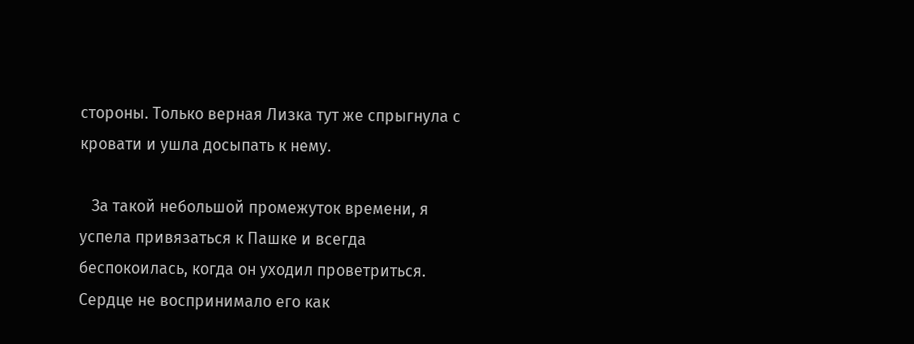стороны. Только верная Лизка тут же спрыгнула с кровати и ушла досыпать к нему.

   За такой небольшой промежуток времени, я успела привязаться к Пашке и всегда беспокоилась, когда он уходил проветриться. Сердце не воспринимало его как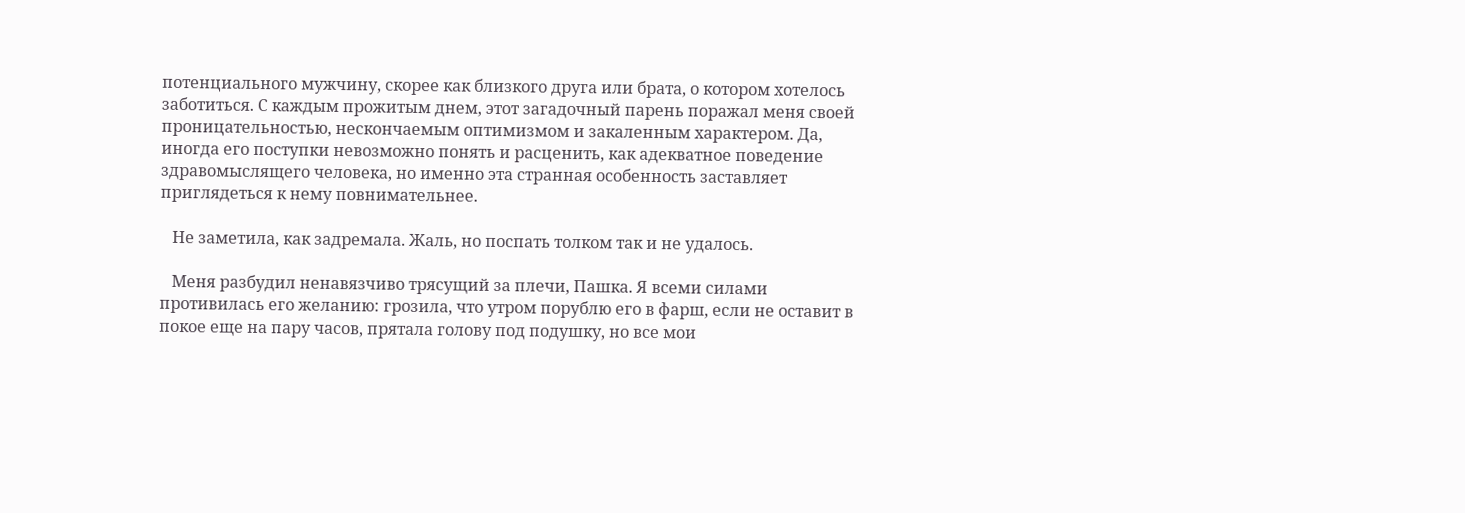потенциального мужчину, скорее как близкого друга или брата, о котором хотелось заботиться. С каждым прожитым днем, этот загадочный парень поражал меня своей проницательностью, нескончаемым оптимизмом и закаленным характером. Да, иногда его поступки невозможно понять и расценить, как адекватное поведение здравомыслящего человека, но именно эта странная особенность заставляет приглядеться к нему повнимательнее.

   Не заметила, как задремала. Жаль, но поспать толком так и не удалось.

   Меня разбудил ненавязчиво трясущий за плечи, Пашка. Я всеми силами противилась его желанию: грозила, что утром порублю его в фарш, если не оставит в покое еще на пару часов, прятала голову под подушку, но все мои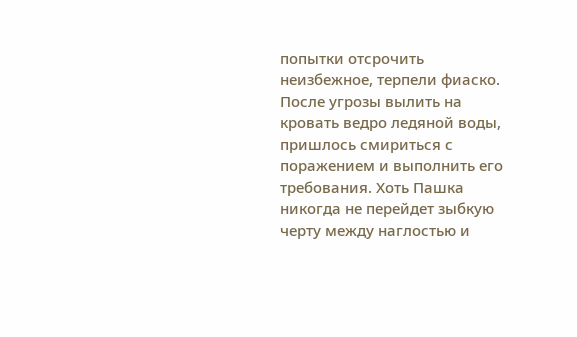попытки отсрочить неизбежное, терпели фиаско. После угрозы вылить на кровать ведро ледяной воды, пришлось смириться с поражением и выполнить его требования. Хоть Пашка никогда не перейдет зыбкую черту между наглостью и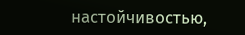настойчивостью,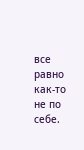все равно как-то не по себе.